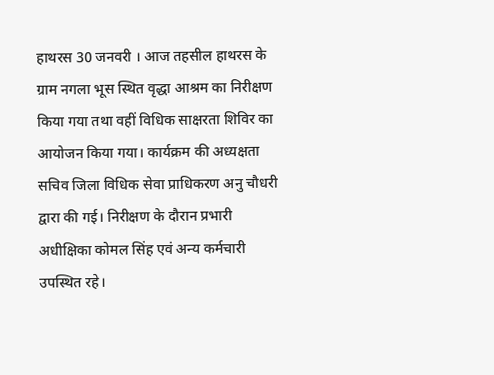हाथरस 30 जनवरी । आज तहसील हाथरस के ग्राम नगला भूस स्थित वृद्धा आश्रम का निरीक्षण किया गया तथा वहीं विधिक साक्षरता शिविर का आयोजन किया गया। कार्यक्रम की अध्यक्षता सचिव जिला विधिक सेवा प्राधिकरण अनु चौधरी द्वारा की गई। निरीक्षण के दौरान प्रभारी अधीक्षिका कोमल सिंह एवं अन्य कर्मचारी उपस्थित रहे।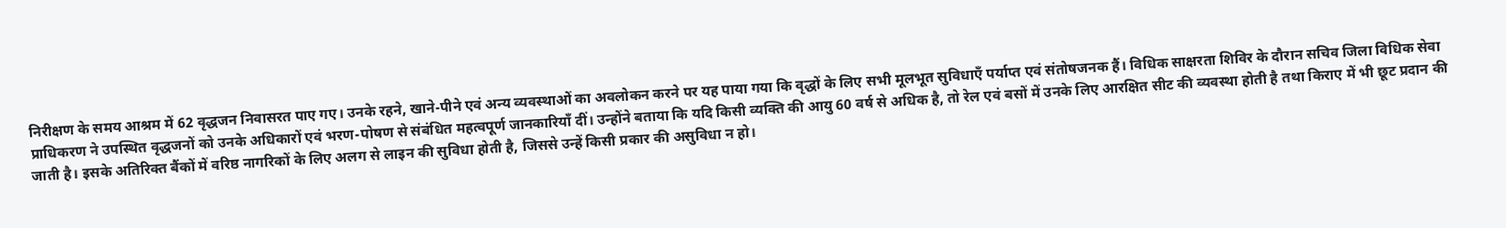निरीक्षण के समय आश्रम में 62 वृद्धजन निवासरत पाए गए। उनके रहने, खाने-पीने एवं अन्य व्यवस्थाओं का अवलोकन करने पर यह पाया गया कि वृद्धों के लिए सभी मूलभूत सुविधाएँ पर्याप्त एवं संतोषजनक हैं। विधिक साक्षरता शिविर के दौरान सचिव जिला विधिक सेवा प्राधिकरण ने उपस्थित वृद्धजनों को उनके अधिकारों एवं भरण-पोषण से संबंधित महत्वपूर्ण जानकारियाँ दीं। उन्होंने बताया कि यदि किसी व्यक्ति की आयु 60 वर्ष से अधिक है, तो रेल एवं बसों में उनके लिए आरक्षित सीट की व्यवस्था होती है तथा किराए में भी छूट प्रदान की जाती है। इसके अतिरिक्त बैंकों में वरिष्ठ नागरिकों के लिए अलग से लाइन की सुविधा होती है, जिससे उन्हें किसी प्रकार की असुविधा न हो।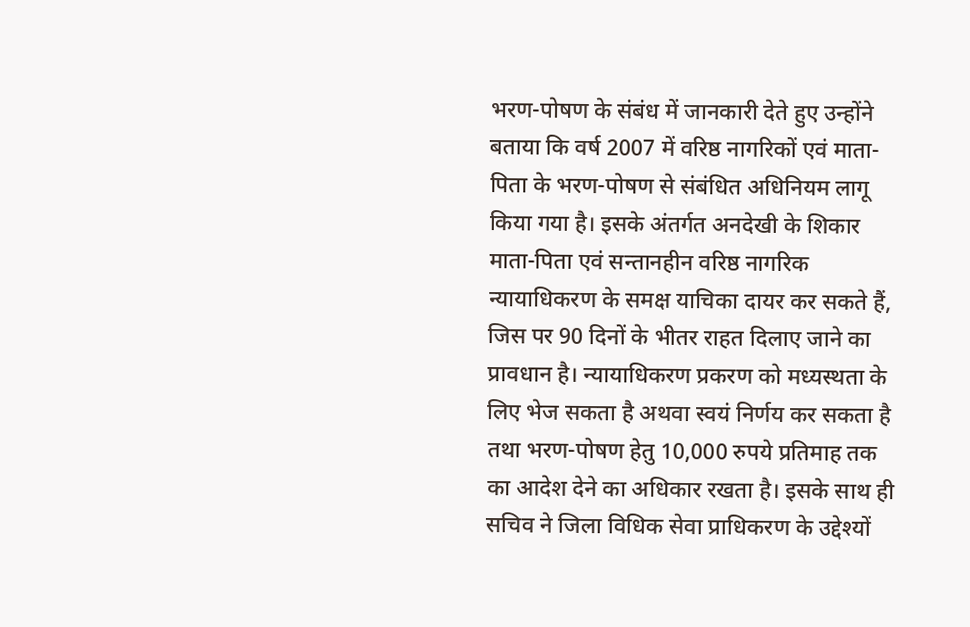भरण-पोषण के संबंध में जानकारी देते हुए उन्होंने बताया कि वर्ष 2007 में वरिष्ठ नागरिकों एवं माता-पिता के भरण-पोषण से संबंधित अधिनियम लागू किया गया है। इसके अंतर्गत अनदेखी के शिकार माता-पिता एवं सन्तानहीन वरिष्ठ नागरिक न्यायाधिकरण के समक्ष याचिका दायर कर सकते हैं, जिस पर 90 दिनों के भीतर राहत दिलाए जाने का प्रावधान है। न्यायाधिकरण प्रकरण को मध्यस्थता के लिए भेज सकता है अथवा स्वयं निर्णय कर सकता है तथा भरण-पोषण हेतु 10,000 रुपये प्रतिमाह तक का आदेश देने का अधिकार रखता है। इसके साथ ही सचिव ने जिला विधिक सेवा प्राधिकरण के उद्देश्यों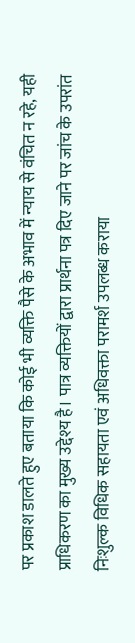पर प्रकाश डालते हुए बताया कि कोई भी व्यक्ति पैसे के अभाव में न्याय से वंचित न रहे, यही प्राधिकरण का मुख्य उद्देश्य है। पात्र व्यक्तियों द्वारा प्रार्थना पत्र दिए जाने पर जांच के उपरांत निःशुल्क विधिक सहायता एवं अधिवक्ता परामर्श उपलब्ध कराया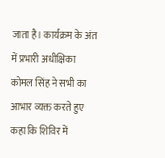जाता है। कार्यक्रम के अंत में प्रभारी अधीक्षिका कोमल सिंह ने सभी का आभार व्यक्त करते हुए कहा कि शिविर में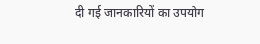दी गई जानकारियों का उपयोग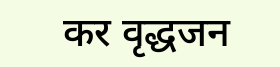कर वृद्धजन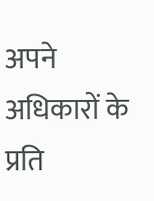अपने अधिकारों के प्रति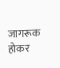जागरूक होकर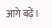आगे बढ़ें।